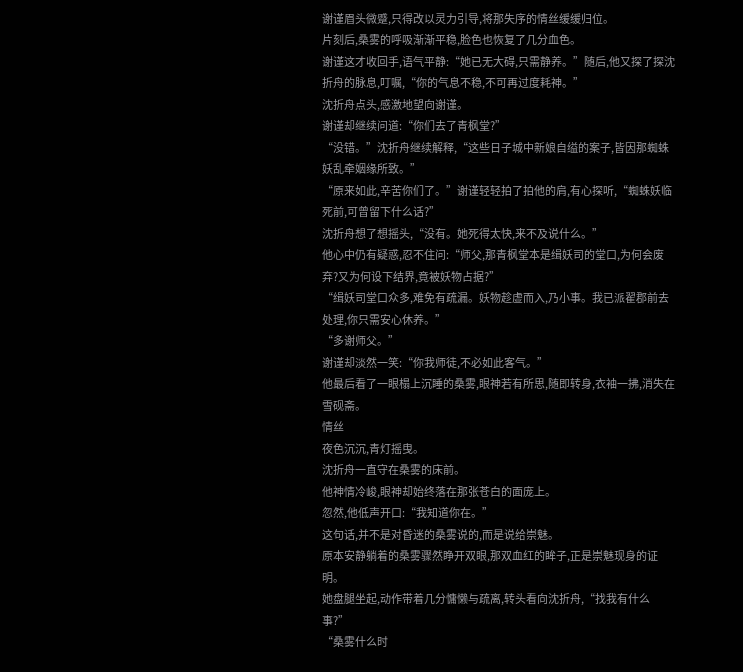谢谨眉头微蹙,只得改以灵力引导,将那失序的情丝缓缓归位。
片刻后,桑雾的呼吸渐渐平稳,脸色也恢复了几分血色。
谢谨这才收回手,语气平静:“她已无大碍,只需静养。”随后,他又探了探沈折舟的脉息,叮嘱,“你的气息不稳,不可再过度耗神。”
沈折舟点头,感激地望向谢谨。
谢谨却继续问道:“你们去了青枫堂?”
“没错。”沈折舟继续解释,“这些日子城中新娘自缢的案子,皆因那蜘蛛妖乱牵姻缘所致。”
“原来如此,辛苦你们了。”谢谨轻轻拍了拍他的肩,有心探听,“蜘蛛妖临死前,可曾留下什么话?”
沈折舟想了想摇头,“没有。她死得太快,来不及说什么。”
他心中仍有疑惑,忍不住问:“师父,那青枫堂本是缉妖司的堂口,为何会废弃?又为何设下结界,竟被妖物占据?”
“缉妖司堂口众多,难免有疏漏。妖物趁虚而入,乃小事。我已派翟郡前去处理,你只需安心休养。”
“多谢师父。”
谢谨却淡然一笑:“你我师徒,不必如此客气。”
他最后看了一眼榻上沉睡的桑雾,眼神若有所思,随即转身,衣袖一拂,消失在雪砚斋。
情丝
夜色沉沉,青灯摇曳。
沈折舟一直守在桑雾的床前。
他神情冷峻,眼神却始终落在那张苍白的面庞上。
忽然,他低声开口:“我知道你在。”
这句话,并不是对昏迷的桑雾说的,而是说给崇魅。
原本安静躺着的桑雾骤然睁开双眼,那双血红的眸子,正是崇魅现身的证明。
她盘腿坐起,动作带着几分慵懒与疏离,转头看向沈折舟,“找我有什么事?”
“桑雾什么时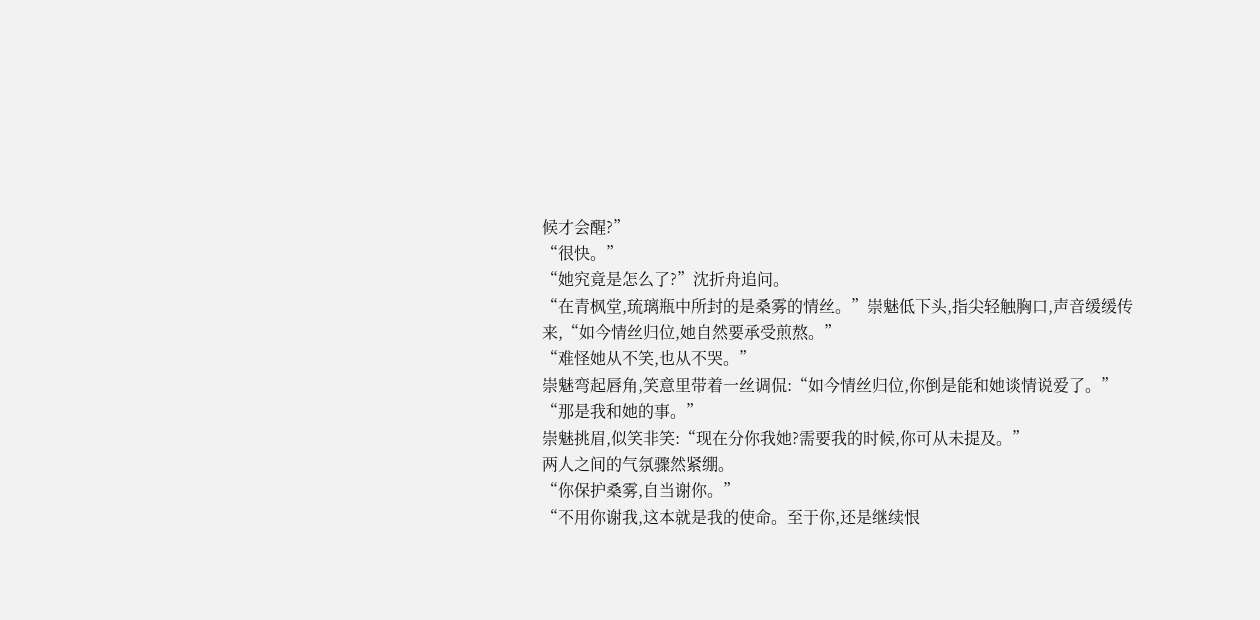候才会醒?”
“很快。”
“她究竟是怎么了?”沈折舟追问。
“在青枫堂,琉璃瓶中所封的是桑雾的情丝。”崇魅低下头,指尖轻触胸口,声音缓缓传来,“如今情丝归位,她自然要承受煎熬。”
“难怪她从不笑,也从不哭。”
崇魅弯起唇角,笑意里带着一丝调侃:“如今情丝归位,你倒是能和她谈情说爱了。”
“那是我和她的事。”
崇魅挑眉,似笑非笑:“现在分你我她?需要我的时候,你可从未提及。”
两人之间的气氛骤然紧绷。
“你保护桑雾,自当谢你。”
“不用你谢我,这本就是我的使命。至于你,还是继续恨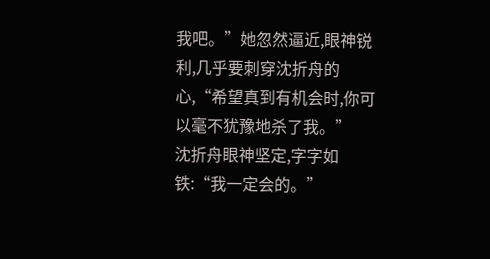我吧。”她忽然逼近,眼神锐利,几乎要刺穿沈折舟的心,“希望真到有机会时,你可以毫不犹豫地杀了我。”
沈折舟眼神坚定,字字如铁:“我一定会的。”